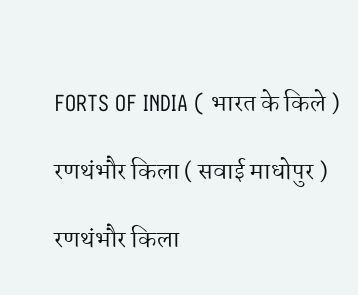FORTS OF INDIA ( भारत के किले )

रणथंभौर किला ( सवाई माधोपुर )

रणथंभौर किला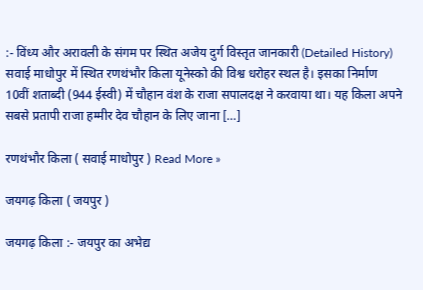:- विंध्य और अरावली के संगम पर स्थित अजेय दुर्ग विस्तृत जानकारी (Detailed History) सवाई माधोपुर में स्थित रणथंभौर किला यूनेस्को की विश्व धरोहर स्थल है। इसका निर्माण 10वीं शताब्दी (944 ईस्वी) में चौहान वंश के राजा सपालदक्ष ने करवाया था। यह किला अपने सबसे प्रतापी राजा हम्मीर देव चौहान के लिए जाना […]

रणथंभौर किला ( सवाई माधोपुर ) Read More »

जयगढ़ किला ( जयपुर )

जयगढ़ किला :- जयपुर का अभेद्य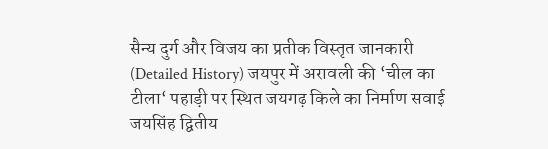सैन्य दुर्ग और विजय का प्रतीक विस्तृत जानकारी (Detailed History) जयपुर में अरावली की ‘चील का टीला‘ पहाड़ी पर स्थित जयगढ़ किले का निर्माण सवाई जयसिंह द्वितीय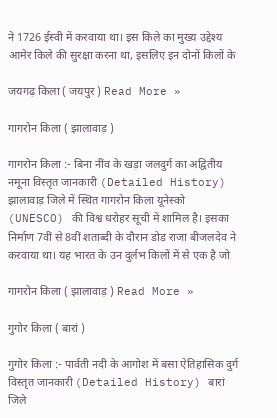ने 1726 ईस्वी में करवाया था। इस किले का मुख्य उद्देश्य आमेर किले की सुरक्षा करना था, इसलिए इन दोनों किलों के

जयगढ़ किला ( जयपुर ) Read More »

गागरोन किला ( झालावाड़ )

गागरोन किला :- बिना नींव के खड़ा जलदुर्ग का अद्वितीय नमूना विस्तृत जानकारी (Detailed History) झालावाड़ जिले में स्थित गागरोन किला यूनेस्को (UNESCO) की विश्व धरोहर सूची में शामिल है। इसका निर्माण 7वीं से 8वीं शताब्दी के दौरान डोड राजा बीजलदेव ने करवाया था। यह भारत के उन दुर्लभ किलों में से एक है जो

गागरोन किला ( झालावाड़ ) Read More »

गुगोर किला ( बारां )

गुगोर किला :- पार्वती नदी के आगोश में बसा ऐतिहासिक दुर्ग विस्तृत जानकारी (Detailed History) बारां जिले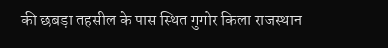की छबड़ा तहसील के पास स्थित गुगोर किला राजस्थान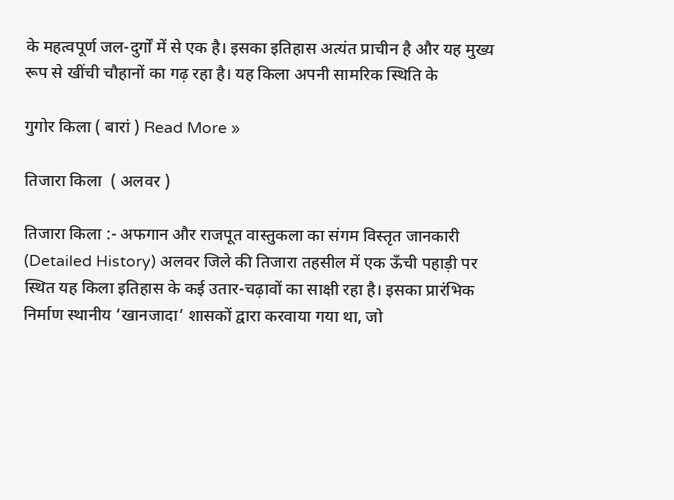के महत्वपूर्ण जल-दुर्गों में से एक है। इसका इतिहास अत्यंत प्राचीन है और यह मुख्य रूप से खींची चौहानों का गढ़ रहा है। यह किला अपनी सामरिक स्थिति के

गुगोर किला ( बारां ) Read More »

तिजारा किला  ( अलवर )

तिजारा किला :- अफगान और राजपूत वास्तुकला का संगम विस्तृत जानकारी (Detailed History) अलवर जिले की तिजारा तहसील में एक ऊँची पहाड़ी पर स्थित यह किला इतिहास के कई उतार-चढ़ावों का साक्षी रहा है। इसका प्रारंभिक निर्माण स्थानीय ‘खानजादा‘ शासकों द्वारा करवाया गया था, जो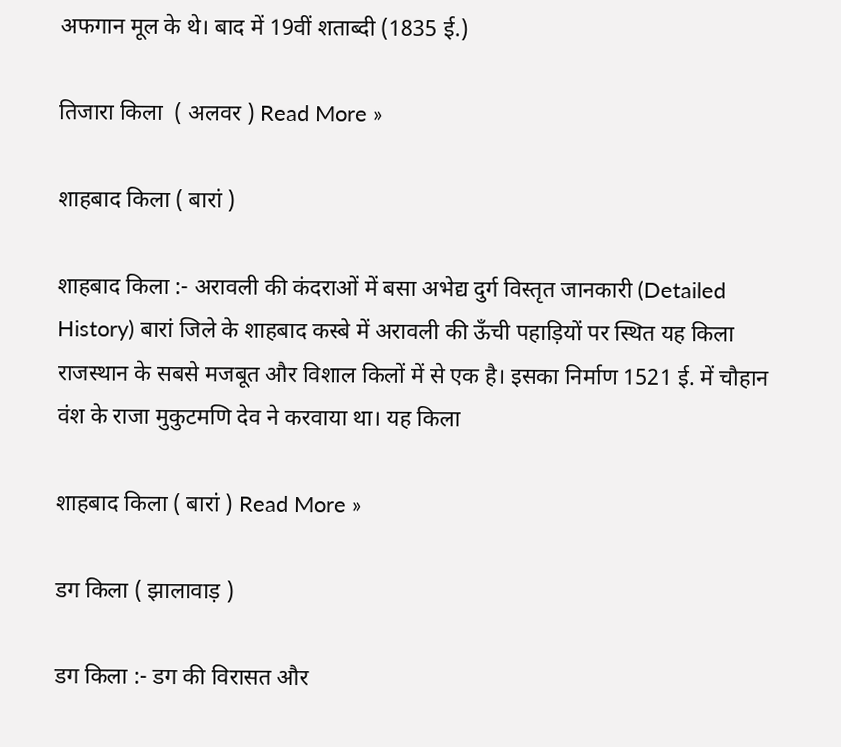अफगान मूल के थे। बाद में 19वीं शताब्दी (1835 ई.)

तिजारा किला  ( अलवर ) Read More »

शाहबाद किला ( बारां )

शाहबाद किला :- अरावली की कंदराओं में बसा अभेद्य दुर्ग विस्तृत जानकारी (Detailed History) बारां जिले के शाहबाद कस्बे में अरावली की ऊँची पहाड़ियों पर स्थित यह किला राजस्थान के सबसे मजबूत और विशाल किलों में से एक है। इसका निर्माण 1521 ई. में चौहान वंश के राजा मुकुटमणि देव ने करवाया था। यह किला

शाहबाद किला ( बारां ) Read More »

डग किला ( झालावाड़ )

डग किला :- डग की विरासत और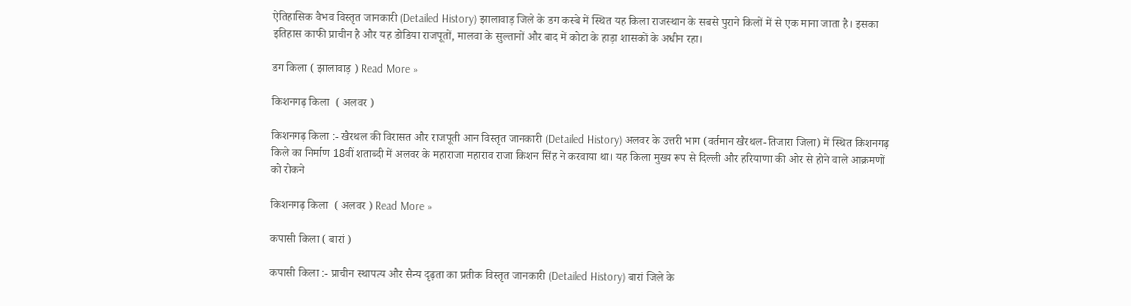ऐतिहासिक वैभव विस्तृत जानकारी (Detailed History) झालावाड़ जिले के डग कस्बे में स्थित यह किला राजस्थान के सबसे पुराने किलों में से एक माना जाता है। इसका इतिहास काफी प्राचीन है और यह डोडिया राजपूतों, मालवा के सुल्तानों और बाद में कोटा के हाड़ा शासकों के अधीन रहा।

डग किला ( झालावाड़ ) Read More »

किशनगढ़ किला  ( अलवर )

किशनगढ़ किला :- खैरथल की विरासत और राजपूती आन विस्तृत जानकारी (Detailed History) अलवर के उत्तरी भाग (वर्तमान खैरथल-तिजारा जिला) में स्थित किशनगढ़ किले का निर्माण 18वीं शताब्दी में अलवर के महाराजा महाराव राजा किशन सिंह ने करवाया था। यह किला मुख्य रूप से दिल्ली और हरियाणा की ओर से होने वाले आक्रमणों को रोकने

किशनगढ़ किला  ( अलवर ) Read More »

कपासी किला ( बारां )

कपासी किला :- प्राचीन स्थापत्य और सैन्य दृढ़ता का प्रतीक विस्तृत जानकारी (Detailed History) बारां जिले के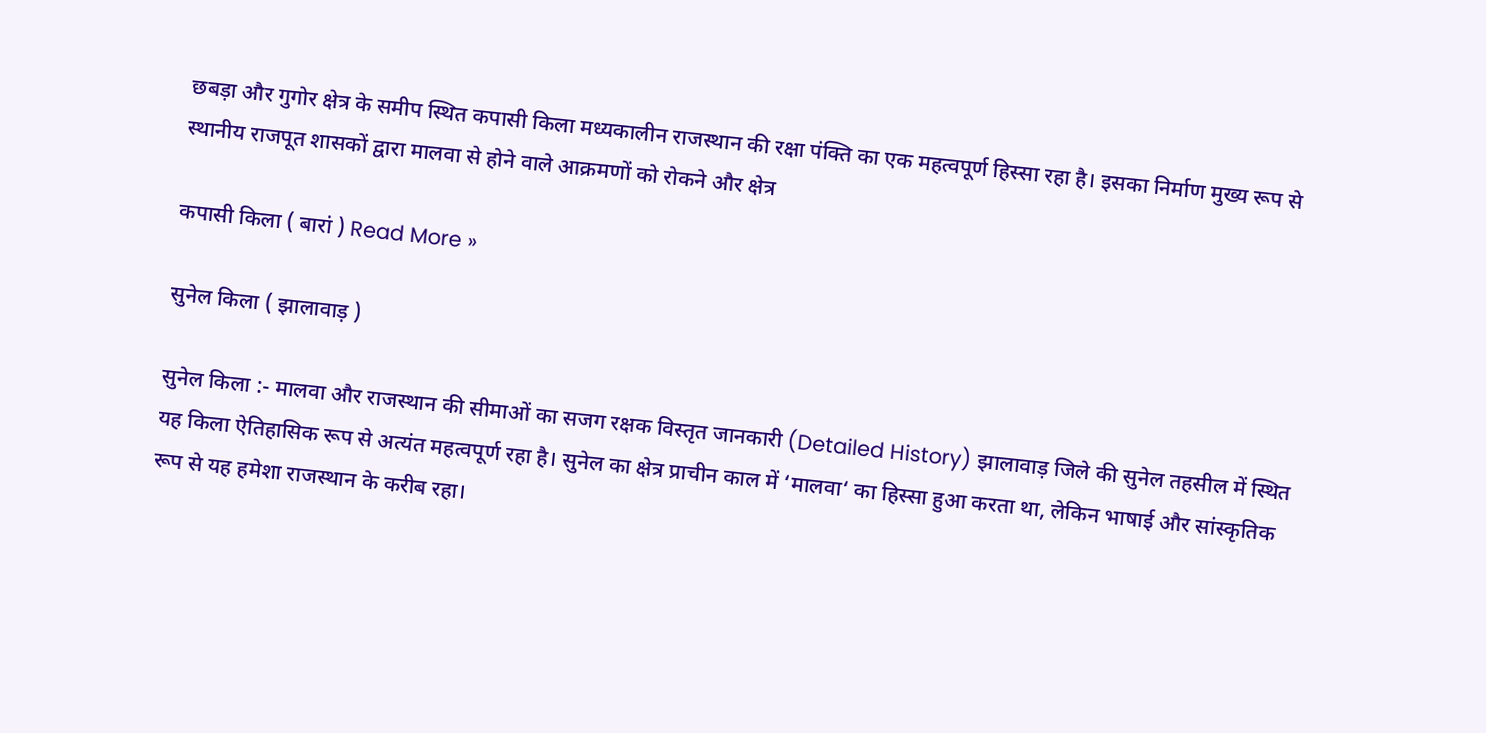छबड़ा और गुगोर क्षेत्र के समीप स्थित कपासी किला मध्यकालीन राजस्थान की रक्षा पंक्ति का एक महत्वपूर्ण हिस्सा रहा है। इसका निर्माण मुख्य रूप से स्थानीय राजपूत शासकों द्वारा मालवा से होने वाले आक्रमणों को रोकने और क्षेत्र

कपासी किला ( बारां ) Read More »

सुनेल किला ( झालावाड़ )

सुनेल किला :- मालवा और राजस्थान की सीमाओं का सजग रक्षक विस्तृत जानकारी (Detailed History) झालावाड़ जिले की सुनेल तहसील में स्थित यह किला ऐतिहासिक रूप से अत्यंत महत्वपूर्ण रहा है। सुनेल का क्षेत्र प्राचीन काल में ‘मालवा‘ का हिस्सा हुआ करता था, लेकिन भाषाई और सांस्कृतिक रूप से यह हमेशा राजस्थान के करीब रहा।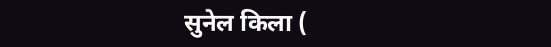सुनेल किला (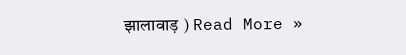झालावाड़ ) Read More »